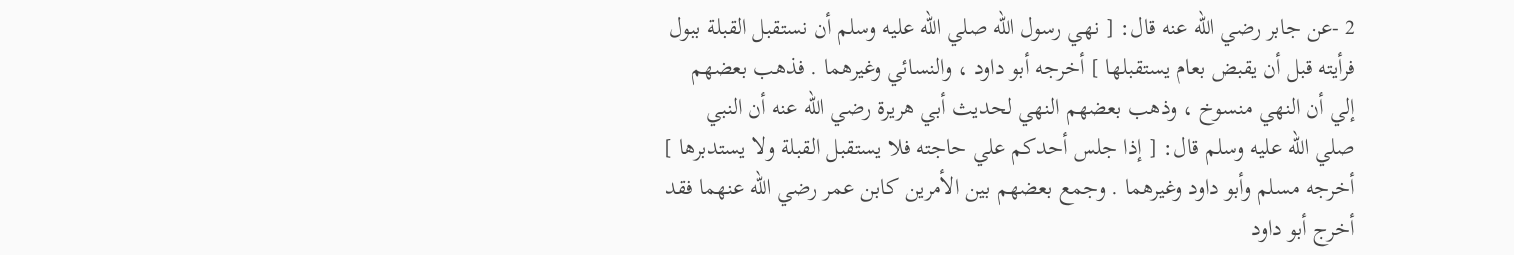2 -عن جابر رضي الله عنه قال: [ نهي رسول الله صلي الله عليه وسلم أن نستقبل القبلة ببول فرأيته قبل أن يقبض بعام يستقبلها ] أخرجه أبو داود ، والنسائي وغيرهما . فذهب بعضهم إلي أن النهي منسوخ ، وذهب بعضهم النهي لحديث أبي هريرة رضي الله عنه أن النبي صلي الله عليه وسلم قال: [ إذا جلس أحدكم علي حاجته فلا يستقبل القبلة ولا يستدبرها ] أخرجه مسلم وأبو داود وغيرهما . وجمع بعضهم بين الأمرين كابن عمر رضي الله عنهما فقد أخرج أبو داود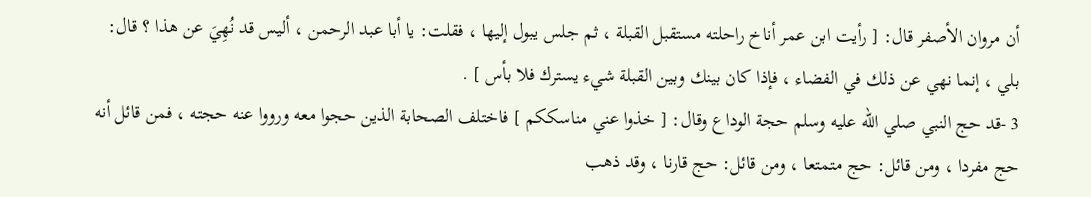أن مروان الأصفر قال: [ رأيت ابن عمر أناخ راحلته مستقبل القبلة ، ثم جلس يبول إليها ، فقلت: يا أبا عبد الرحمن ، أليس قد نُهِيَ عن هذا ؟ قال: بلي ، إنما نهي عن ذلك في الفضاء ، فإذا كان بينك وبين القبلة شيء يسترك فلا بأس ] .
3 -قد حج النبي صلي الله عليه وسلم حجة الوداع وقال: [ خذوا عني مناسككم ] فاختلف الصحابة الذين حجوا معه ورووا عنه حجته ، فمن قائل أنه حج مفردا ، ومن قائل: حج متمتعا ، ومن قائل: حج قارنا ، وقد ذهب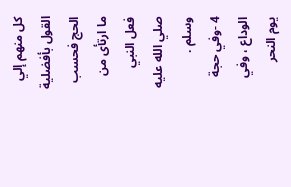كل منهم إلي القول بأفضلية الحج فحسب ما ارتأى من فعل النبي صلي الله عليه وسلم .
4 -وفي حجة الوداع ، وفي يوم النحر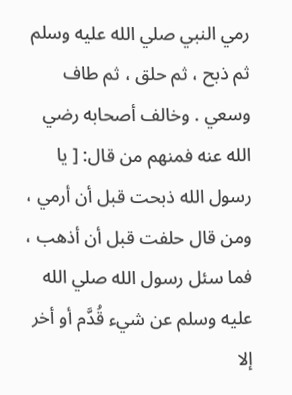رمي النبي صلي الله عليه وسلم ثم ذبح ، ثم حلق ، ثم طاف وسعي . وخالف أصحابه رضي الله عنه فمنهم من قال: [ يا رسول الله ذبحت قبل أن أرمي ، ومن قال حلفت قبل أن أذهب ، فما سئل رسول الله صلي الله عليه وسلم عن شيء قُدَّم أو أخر إلا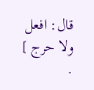قال: افعل ولا حرج ] .